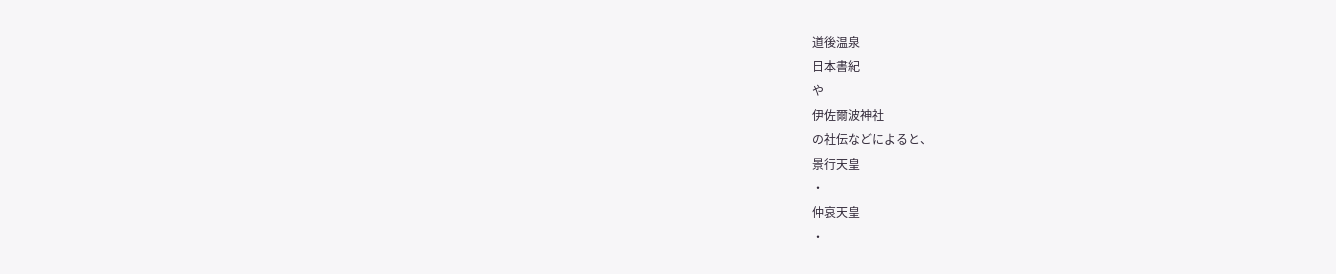道後温泉
日本書紀
や
伊佐爾波神社
の社伝などによると、
景行天皇
・
仲哀天皇
・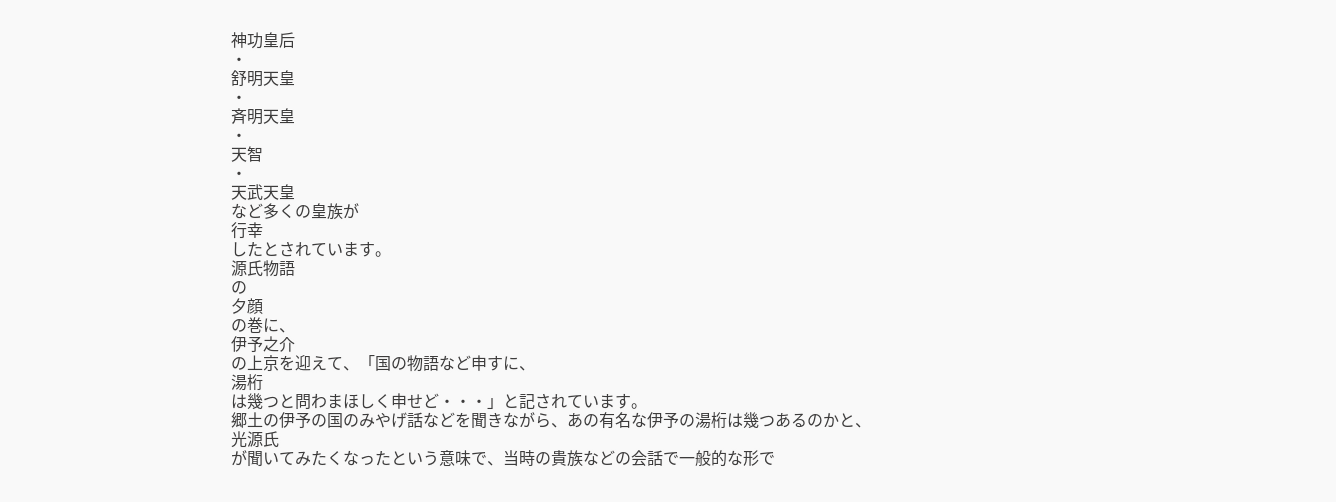神功皇后
・
舒明天皇
・
斉明天皇
・
天智
・
天武天皇
など多くの皇族が
行幸
したとされています。
源氏物語
の
夕顔
の巻に、
伊予之介
の上京を迎えて、「国の物語など申すに、
湯桁
は幾つと問わまほしく申せど・・・」と記されています。
郷土の伊予の国のみやげ話などを聞きながら、あの有名な伊予の湯桁は幾つあるのかと、
光源氏
が聞いてみたくなったという意味で、当時の貴族などの会話で一般的な形で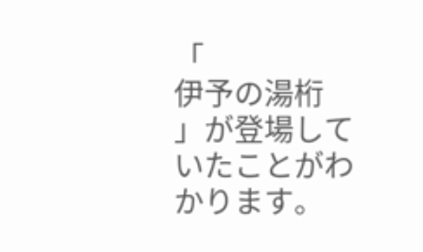「
伊予の湯桁
」が登場していたことがわかります。